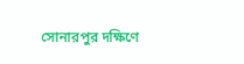সোনারপুর দক্ষিণে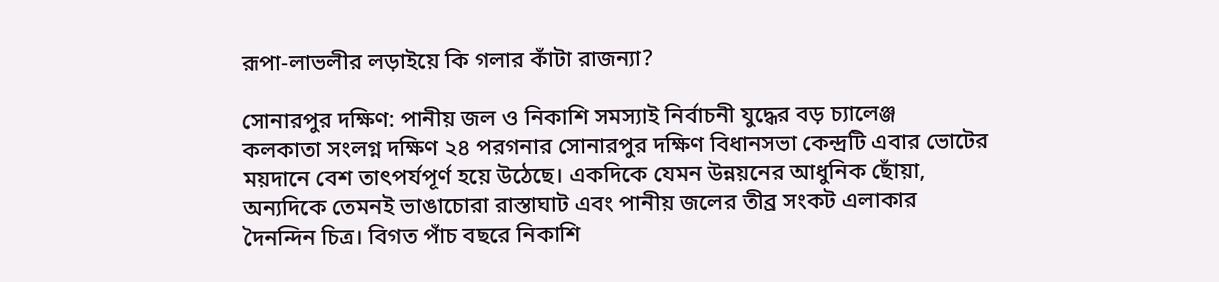রূপা-লাভলীর লড়াইয়ে কি গলার কাঁটা রাজন্যা?

সোনারপুর দক্ষিণ: পানীয় জল ও নিকাশি সমস্যাই নির্বাচনী যুদ্ধের বড় চ্যালেঞ্জ
কলকাতা সংলগ্ন দক্ষিণ ২৪ পরগনার সোনারপুর দক্ষিণ বিধানসভা কেন্দ্রটি এবার ভোটের ময়দানে বেশ তাৎপর্যপূর্ণ হয়ে উঠেছে। একদিকে যেমন উন্নয়নের আধুনিক ছোঁয়া, অন্যদিকে তেমনই ভাঙাচোরা রাস্তাঘাট এবং পানীয় জলের তীব্র সংকট এলাকার দৈনন্দিন চিত্র। বিগত পাঁচ বছরে নিকাশি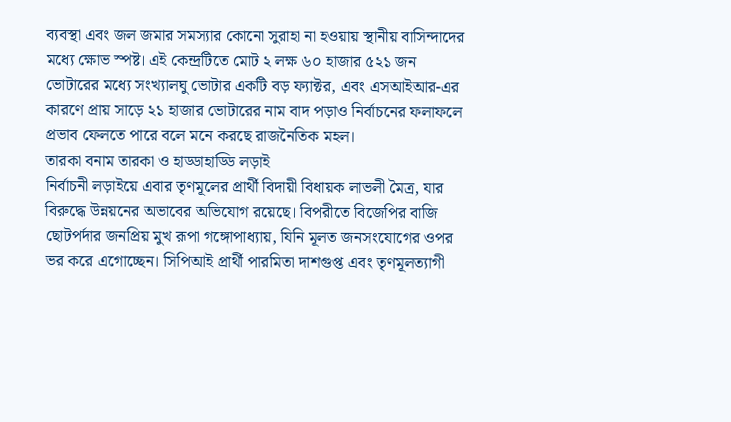ব্যবস্থা এবং জল জমার সমস্যার কোনো সুরাহা না হওয়ায় স্থানীয় বাসিন্দাদের মধ্যে ক্ষোভ স্পষ্ট। এই কেন্দ্রটিতে মোট ২ লক্ষ ৬০ হাজার ৫২১ জন ভোটারের মধ্যে সংখ্যালঘু ভোটার একটি বড় ফ্যাক্টর, এবং এসআইআর-এর কারণে প্রায় সাড়ে ২১ হাজার ভোটারের নাম বাদ পড়াও নির্বাচনের ফলাফলে প্রভাব ফেলতে পারে বলে মনে করছে রাজনৈতিক মহল।
তারকা বনাম তারকা ও হাড্ডাহাড্ডি লড়াই
নির্বাচনী লড়াইয়ে এবার তৃণমূলের প্রার্থী বিদায়ী বিধায়ক লাভলী মৈত্র, যার বিরুদ্ধে উন্নয়নের অভাবের অভিযোগ রয়েছে। বিপরীতে বিজেপির বাজি ছোটপর্দার জনপ্রিয় মুখ রূপা গঙ্গোপাধ্যায়, যিনি মূলত জনসংযোগের ওপর ভর করে এগোচ্ছেন। সিপিআই প্রার্থী পারমিতা দাশগুপ্ত এবং তৃণমূলত্যাগী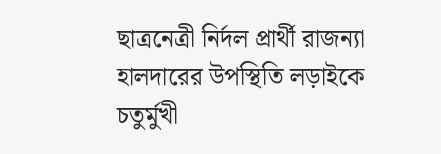ছাত্রনেত্রী নির্দল প্রার্থী রাজন্যা হালদারের উপস্থিতি লড়াইকে চতুর্মুখী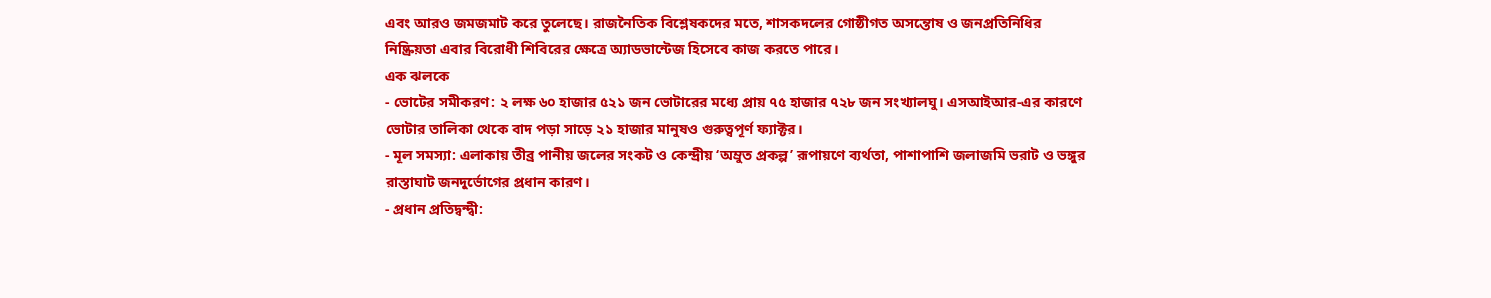এবং আরও জমজমাট করে তুলেছে। রাজনৈতিক বিশ্লেষকদের মতে, শাসকদলের গোষ্ঠীগত অসন্তোষ ও জনপ্রতিনিধির নিষ্ক্রিয়তা এবার বিরোধী শিবিরের ক্ষেত্রে অ্যাডভান্টেজ হিসেবে কাজ করতে পারে।
এক ঝলকে
- ভোটের সমীকরণ: ২ লক্ষ ৬০ হাজার ৫২১ জন ভোটারের মধ্যে প্রায় ৭৫ হাজার ৭২৮ জন সংখ্যালঘু। এসআইআর-এর কারণে ভোটার তালিকা থেকে বাদ পড়া সাড়ে ২১ হাজার মানুষও গুরুত্বপূর্ণ ফ্যাক্টর।
- মূল সমস্যা: এলাকায় তীব্র পানীয় জলের সংকট ও কেন্দ্রীয় ‘অম্রুত প্রকল্প’ রূপায়ণে ব্যর্থতা, পাশাপাশি জলাজমি ভরাট ও ভঙ্গুর রাস্তাঘাট জনদুর্ভোগের প্রধান কারণ।
- প্রধান প্রতিদ্বন্দ্বী: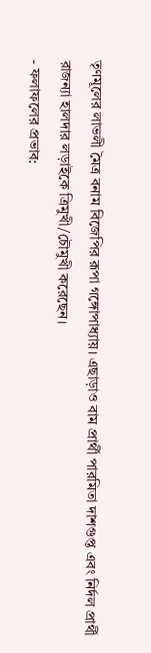তৃণমূলের লাভলী মৈত্র বনাম বিজেপির রূপা গঙ্গোপাধ্যায়। এছাড়াও বাম প্রার্থী পারমিতা দাশগুপ্ত এবং নির্দল প্রার্থী রাজন্যা হালদার লড়াইকে ত্রিমুখী/চৌমুখী করেছেন।
- ফলাফলের প্রভাব: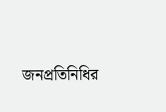জনপ্রতিনিধির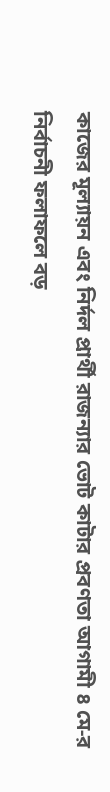কাজের মূল্যায়ন এবং নির্দল প্রার্থী রাজন্যার ভোট কাটার প্রবণতা আগামী ৪ মে-র নির্বাচনী ফলাফলে বড়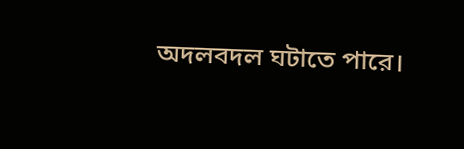অদলবদল ঘটাতে পারে।